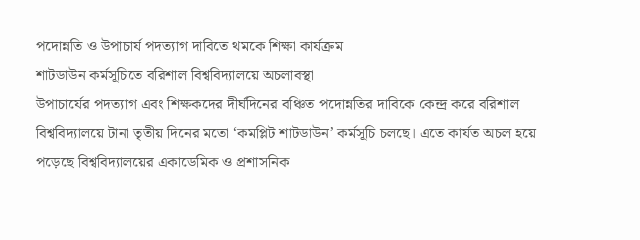পদোন্নতি ও উপাচার্য পদত্যাগ দাবিতে থমকে শিক্ষা কার্যক্রম
শাটডাউন কর্মসূচিতে বরিশাল বিশ্ববিদ্যালয়ে অচলাবস্থা
উপাচার্যের পদত্যাগ এবং শিক্ষকদের দীর্ঘদিনের বঞ্চিত পদোন্নতির দাবিকে কেন্দ্র করে বরিশাল বিশ্ববিদ্যালয়ে টানা তৃতীয় দিনের মতো ‘কমপ্লিট শাটডাউন’ কর্মসূচি চলছে। এতে কার্যত অচল হয়ে পড়েছে বিশ্ববিদ্যালয়ের একাডেমিক ও প্রশাসনিক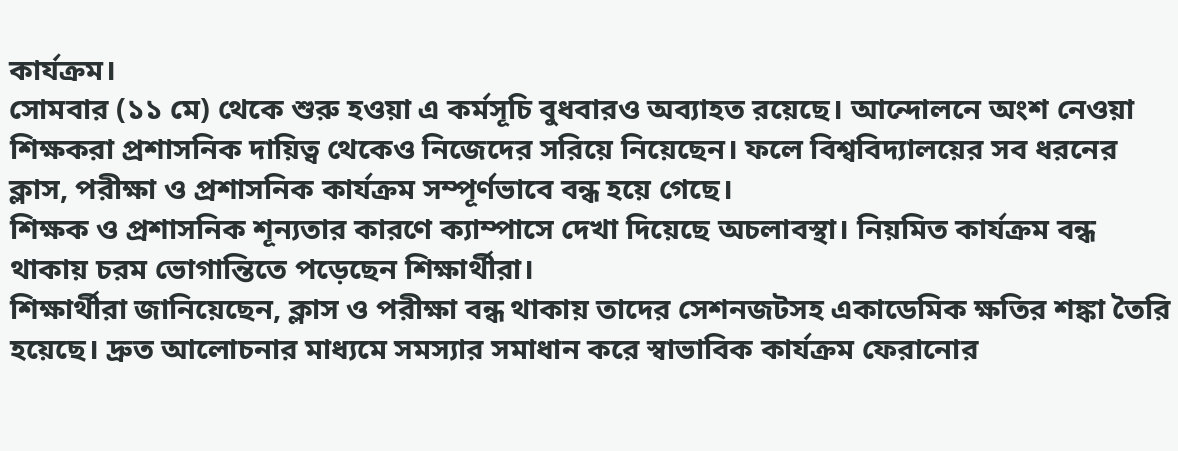কার্যক্রম।
সোমবার (১১ মে) থেকে শুরু হওয়া এ কর্মসূচি বুধবারও অব্যাহত রয়েছে। আন্দোলনে অংশ নেওয়া শিক্ষকরা প্রশাসনিক দায়িত্ব থেকেও নিজেদের সরিয়ে নিয়েছেন। ফলে বিশ্ববিদ্যালয়ের সব ধরনের ক্লাস, পরীক্ষা ও প্রশাসনিক কার্যক্রম সম্পূর্ণভাবে বন্ধ হয়ে গেছে।
শিক্ষক ও প্রশাসনিক শূন্যতার কারণে ক্যাম্পাসে দেখা দিয়েছে অচলাবস্থা। নিয়মিত কার্যক্রম বন্ধ থাকায় চরম ভোগান্তিতে পড়েছেন শিক্ষার্থীরা।
শিক্ষার্থীরা জানিয়েছেন, ক্লাস ও পরীক্ষা বন্ধ থাকায় তাদের সেশনজটসহ একাডেমিক ক্ষতির শঙ্কা তৈরি হয়েছে। দ্রুত আলোচনার মাধ্যমে সমস্যার সমাধান করে স্বাভাবিক কার্যক্রম ফেরানোর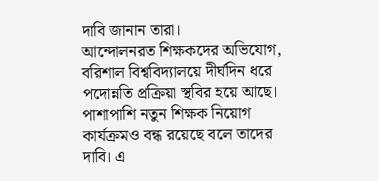দাবি জানান তারা।
আন্দোলনরত শিক্ষকদের অভিযোগ, বরিশাল বিশ্ববিদ্যালয়ে দীর্ঘদিন ধরে পদোন্নতি প্রক্রিয়া স্থবির হয়ে আছে। পাশাপাশি নতুন শিক্ষক নিয়োগ কার্যক্রমও বন্ধ রয়েছে বলে তাদের দাবি। এ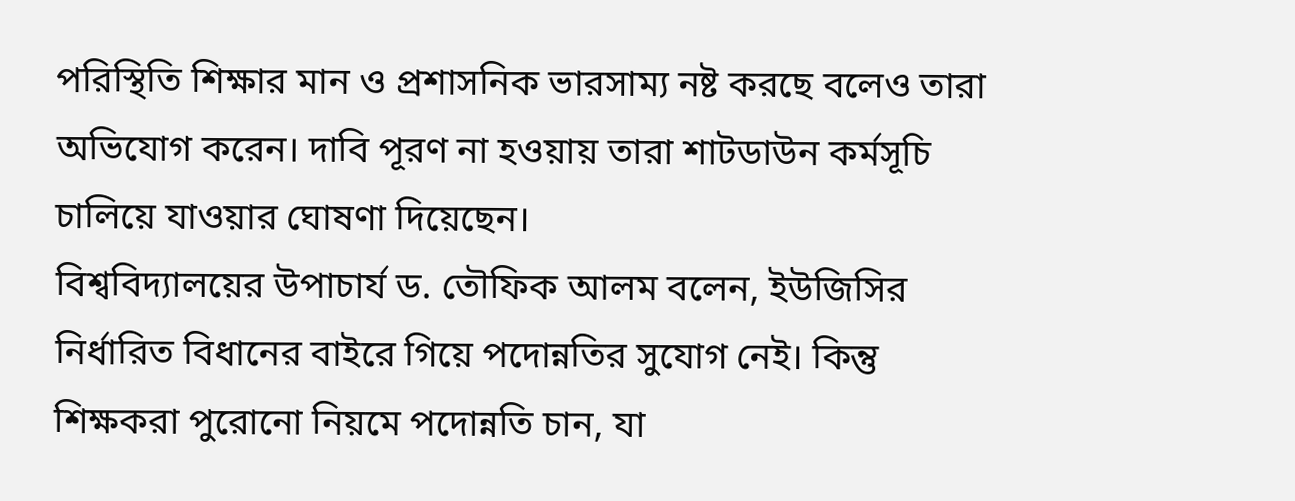পরিস্থিতি শিক্ষার মান ও প্রশাসনিক ভারসাম্য নষ্ট করছে বলেও তারা অভিযোগ করেন। দাবি পূরণ না হওয়ায় তারা শাটডাউন কর্মসূচি চালিয়ে যাওয়ার ঘোষণা দিয়েছেন।
বিশ্ববিদ্যালয়ের উপাচার্য ড. তৌফিক আলম বলেন, ইউজিসির নির্ধারিত বিধানের বাইরে গিয়ে পদোন্নতির সুযোগ নেই। কিন্তু শিক্ষকরা পুরোনো নিয়মে পদোন্নতি চান, যা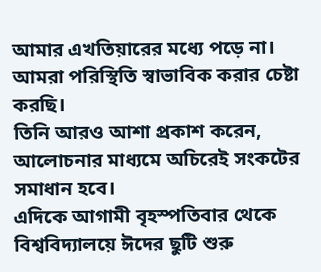আমার এখতিয়ারের মধ্যে পড়ে না। আমরা পরিস্থিতি স্বাভাবিক করার চেষ্টা করছি।
তিনি আরও আশা প্রকাশ করেন, আলোচনার মাধ্যমে অচিরেই সংকটের সমাধান হবে।
এদিকে আগামী বৃহস্পতিবার থেকে বিশ্ববিদ্যালয়ে ঈদের ছুটি শুরু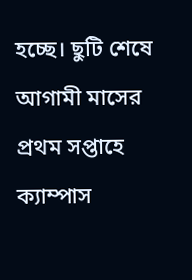হচ্ছে। ছুটি শেষে আগামী মাসের প্রথম সপ্তাহে ক্যাম্পাস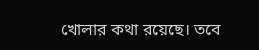খোলার কথা রয়েছে। তবে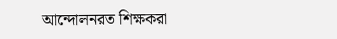আন্দোলনরত শিক্ষকরা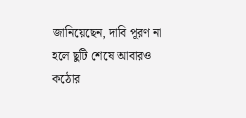জানিয়েছেন, দাবি পূরণ না হলে ছুটি শেষে আবারও কঠোর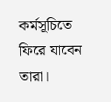কর্মসূচিতে ফিরে যাবেন তারা।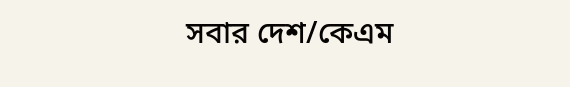সবার দেশ/কেএম